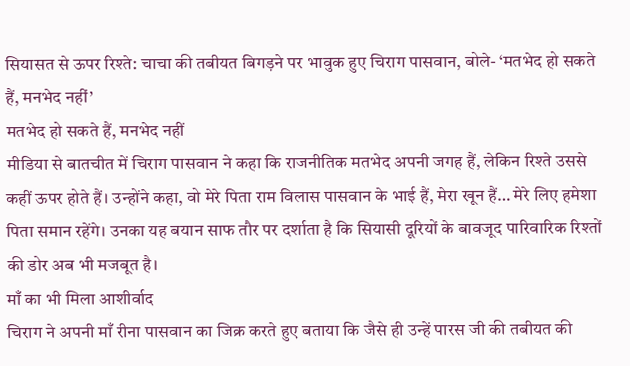सियासत से ऊपर रिश्ते: चाचा की तबीयत बिगड़ने पर भावुक हुए चिराग पासवान, बोले- ‘मतभेद हो सकते हैं, मनभेद नहीं’
मतभेद हो सकते हैं, मनभेद नहीं
मीडिया से बातचीत में चिराग पासवान ने कहा कि राजनीतिक मतभेद अपनी जगह हैं, लेकिन रिश्ते उससे कहीं ऊपर होते हैं। उन्होंने कहा, वो मेरे पिता राम विलास पासवान के भाई हैं, मेरा खून हैं… मेरे लिए हमेशा पिता समान रहेंगे। उनका यह बयान साफ तौर पर दर्शाता है कि सियासी दूरियों के बावजूद पारिवारिक रिश्तों की डोर अब भी मजबूत है।
माँ का भी मिला आशीर्वाद
चिराग ने अपनी माँ रीना पासवान का जिक्र करते हुए बताया कि जैसे ही उन्हें पारस जी की तबीयत की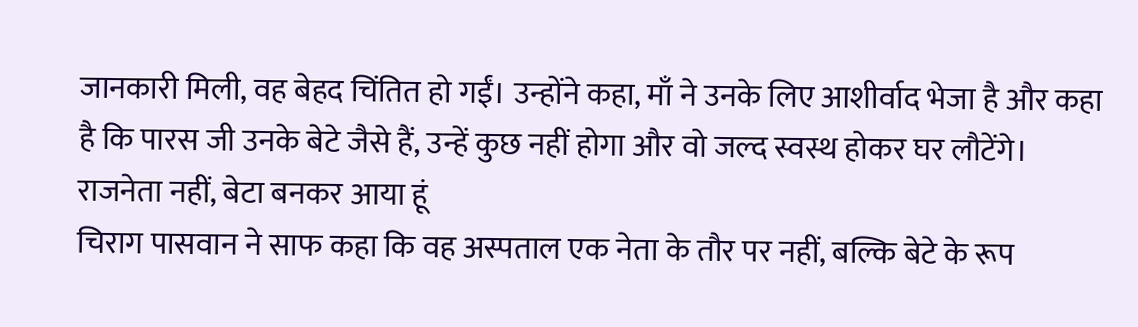जानकारी मिली, वह बेहद चिंतित हो गईं। उन्होंने कहा, माँ ने उनके लिए आशीर्वाद भेजा है और कहा है कि पारस जी उनके बेटे जैसे हैं, उन्हें कुछ नहीं होगा और वो जल्द स्वस्थ होकर घर लौटेंगे।
राजनेता नहीं, बेटा बनकर आया हूं
चिराग पासवान ने साफ कहा कि वह अस्पताल एक नेता के तौर पर नहीं, बल्कि बेटे के रूप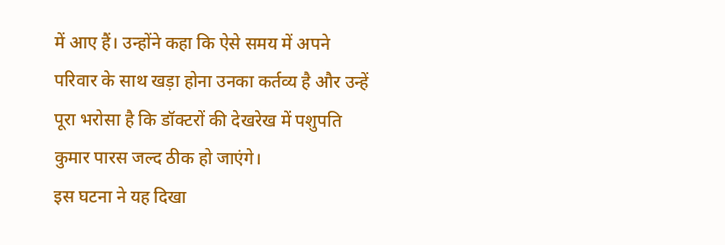में आए हैं। उन्होंने कहा कि ऐसे समय में अपने परिवार के साथ खड़ा होना उनका कर्तव्य है और उन्हें पूरा भरोसा है कि डॉक्टरों की देखरेख में पशुपति कुमार पारस जल्द ठीक हो जाएंगे।
इस घटना ने यह दिखा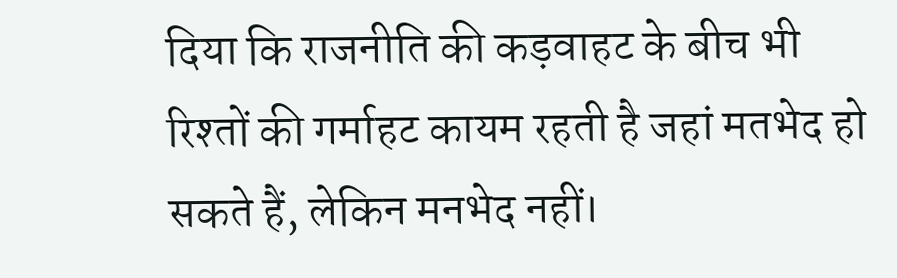दिया कि राजनीति की कड़वाहट के बीच भी रिश्तों की गर्माहट कायम रहती है जहां मतभेद हो सकते हैं, लेकिन मनभेद नहीं।